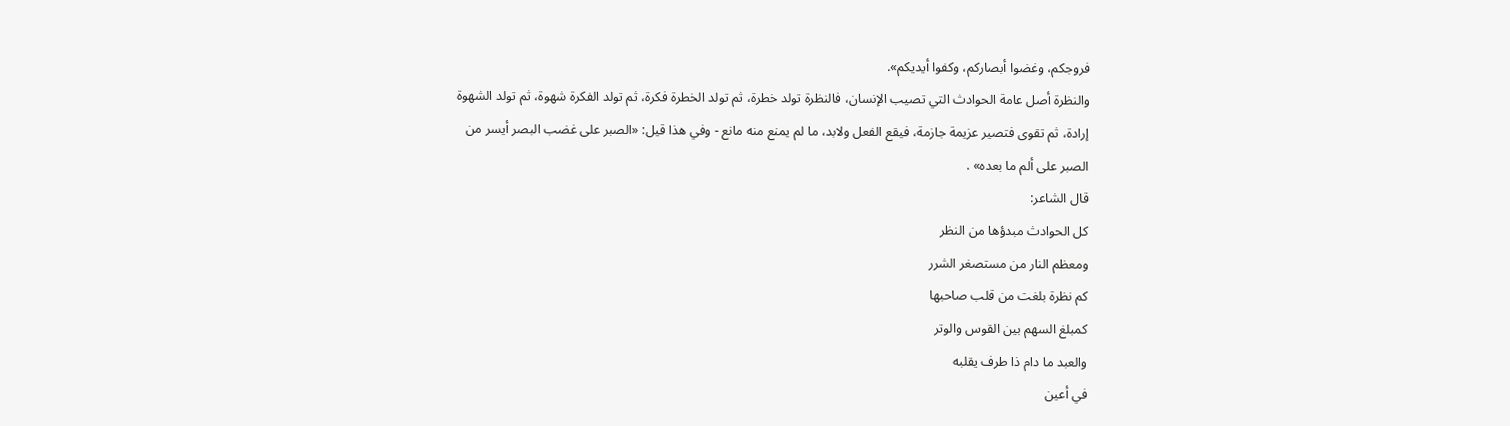فروجكم، وغضوا أبصاركم، وكفوا أيديكم».
والنظرة أصل عامة الحوادث التي تصيب الإنسان، فالنظرة تولد خطرة، ثم تولد الخطرة فكرة، ثم تولد الفكرة شهوة، ثم تولد الشهوة إرادة، ثم تقوى فتصير عزيمة جازمة، فيقع الفعل ولابد، ما لم يمنع منه مانع - وفي هذا قيل: «الصبر على غضب البصر أيسر من الصبر على ألم ما بعده» .
قال الشاعر:
كل الحوادث مبدؤها من النظر
ومعظم النار من مستصغر الشرر
كم نظرة بلغت من قلب صاحبها
كمبلغ السهم بين القوس والوتر
والعبد ما دام ذا طرف يقلبه
في أعين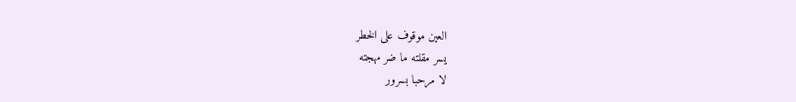العين موقوف على الخطر
يسر مقلته ما ضر مهجته
لا مرحبا بسرور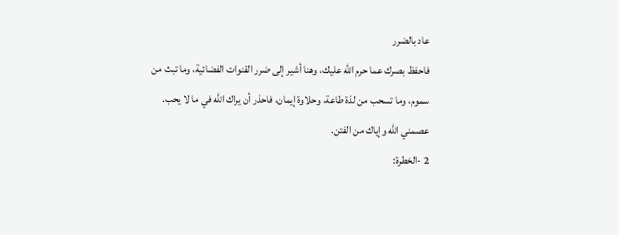عاد بالضرر
فاحفظ بصرك عما حرم الله عليك، وهنا أشير إلى ضرر القنوات الفضائية، وما تبث من سموم، وما تسحب من لذة طاعة، وحلاوة إيمان، فاحذر أن يراك الله في ما لا يحب. عصمني الله وإياك من الفتن.
2 -الخطرة: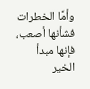وأمَّا الخطرات فشأنها أصعب، فإنها مبدأ الخير